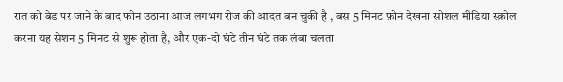रात को बेड पर जाने के बाद फोन उठाना आज लगभग रोज की आदत बन चुकी है , बस 5 मिनट फ़ोन देखना सोशल मीडिया स्क्रोल करना यह सेशन 5 मिनट से शुरू होता है, और एक-दो घंटे तीन घंटे तक लंबा चलता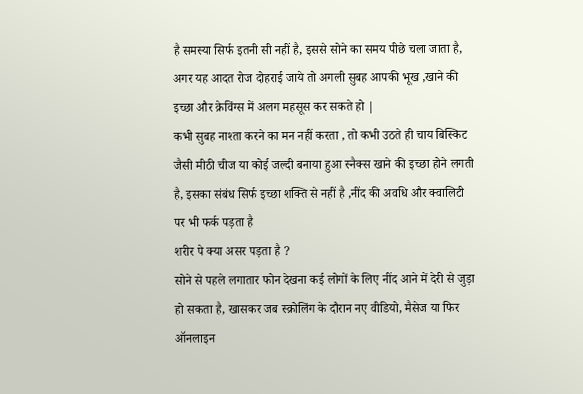है समस्या सिर्फ इतनी सी नहीं है, इससे सोने का समय पीछे चला जाता है, अगर यह आदत रोज दोहराई जाये तो अगली सुबह आपकी भूख ,खाने की इच्छा और क्रेविंग्स में अलग महसूस कर सकते हो |
कभी सुबह नाश्ता करने का मन नहीं करता , तो कभी उठते ही चाय बिस्किट जैसी मीठी चीज या कोई जल्दी बनाया हुआ स्नैक्स खाने की इच्छा होने लगती है, इसका संबंध सिर्फ इच्छा शक्ति से नहीं है ,नींद की अवधि और क्वालिटी पर भी फर्क पड़ता है
शरीर पे क्या असर पड़ता है ?
सोने से पहले लगातार फोन देखना कई लोगों के लिए नींद आने में देरी से जुड़ा हो सकता है, खासकर जब स्क्रोलिंग के दौरान नए वीडियो, मैसेज या फिर ऑनलाइन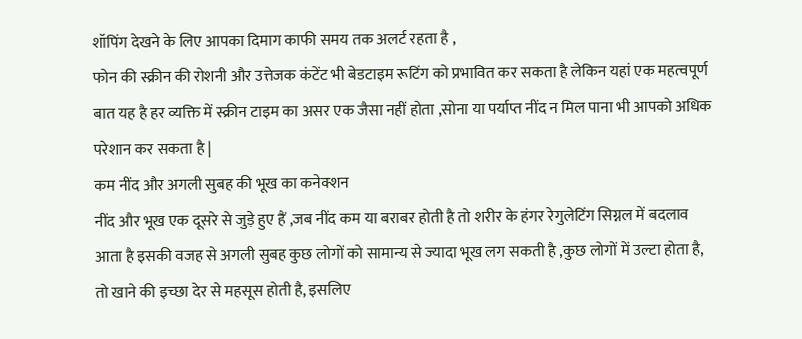शॉपिंग देखने के लिए आपका दिमाग काफी समय तक अलर्ट रहता है ,
फोन की स्क्रीन की रोशनी और उत्तेजक कंटेंट भी बेडटाइम रूटिंग को प्रभावित कर सकता है लेकिन यहां एक महत्वपूर्ण बात यह है हर व्यक्ति में स्क्रीन टाइम का असर एक जैसा नहीं होता ,सोना या पर्याप्त नींद न मिल पाना भी आपको अधिक परेशान कर सकता है |
कम नींद और अगली सुबह की भूख का कनेक्शन
नींद और भूख एक दूसरे से जुड़े हुए हैं ,जब नींद कम या बराबर होती है तो शरीर के हंगर रेगुलेटिंग सिग्नल में बदलाव आता है इसकी वजह से अगली सुबह कुछ लोगों को सामान्य से ज्यादा भूख लग सकती है ,कुछ लोगों में उल्टा होता है, तो खाने की इच्छा देर से महसूस होती है, इसलिए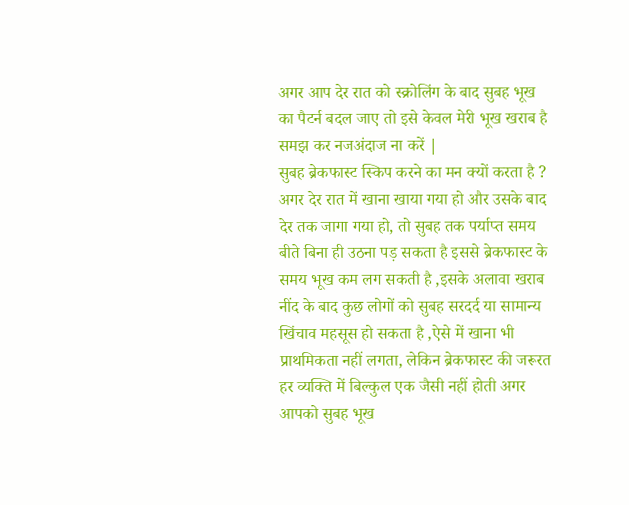अगर आप देर रात को स्क्रोलिंग के बाद सुबह भूख का पैटर्न बदल जाए तो इसे केवल मेरी भूख खराब है समझ कर नजअंदाज ना करें |
सुबह ब्रेकफास्ट स्किप करने का मन क्यों करता है ?
अगर देर रात में खाना खाया गया हो और उसके बाद देर तक जागा गया हो, तो सुबह तक पर्याप्त समय बीते बिना ही उठना पड़ सकता है इससे ब्रेकफास्ट के समय भूख कम लग सकती है ,इसके अलावा खराब नींद के बाद कुछ लोगों को सुबह सरदर्द या सामान्य खिंचाव महसूस हो सकता है ,ऐसे में खाना भी प्राथमिकता नहीं लगता, लेकिन ब्रेकफास्ट की जरूरत हर व्यक्ति में बिल्कुल एक जैसी नहीं होती अगर आपको सुबह भूख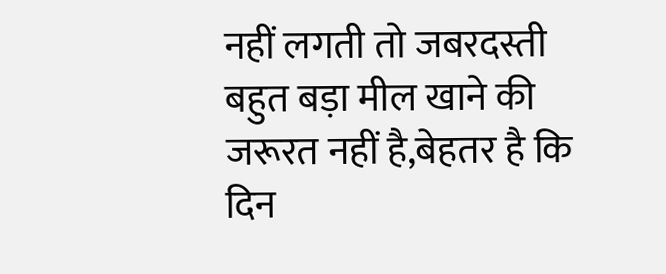नहीं लगती तो जबरदस्ती बहुत बड़ा मील खाने की जरूरत नहीं है,बेहतर है कि दिन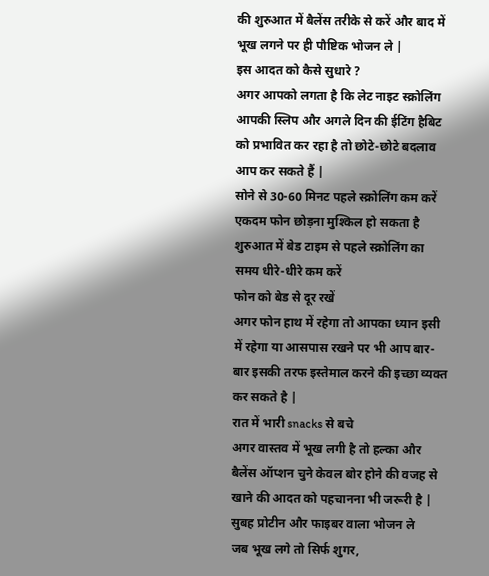की शुरुआत में बैलेंस तरीके से करें और बाद में भूख लगने पर ही पौष्टिक भोजन ले |
इस आदत को कैसे सुधारे ?
अगर आपको लगता है कि लेट नाइट स्क्रोलिंग आपकी स्लिप और अगले दिन की ईटिंग हैबिट को प्रभावित कर रहा है तो छोटे-छोटे बदलाव आप कर सकते हैं |
सोने से 30-60 मिनट पहले स्क्रोलिंग कम करें
एकदम फोन छोड़ना मुश्किल हो सकता है शुरुआत में बेड टाइम से पहले स्क्रोलिंग का समय धीरे-धीरे कम करें
फोन को बेड से दूर रखें
अगर फोन हाथ में रहेगा तो आपका ध्यान इसी में रहेगा या आसपास रखने पर भी आप बार-बार इसकी तरफ इस्तेमाल करने की इच्छा व्यक्त कर सकते है |
रात में भारी snacks से बचे
अगर वास्तव में भूख लगी है तो हल्का और बैलेंस ऑप्शन चुने केवल बोर होने की वजह से खाने की आदत को पहचानना भी जरूरी है |
सुबह प्रोटीन और फाइबर वाला भोजन ले
जब भूख लगे तो सिर्फ शुगर,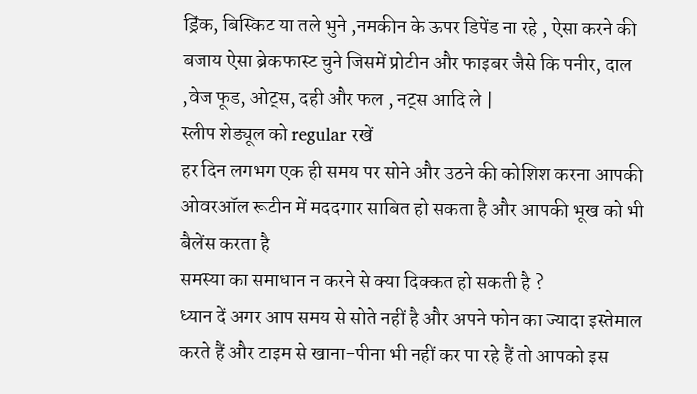ड्रिंक, बिस्किट या तले भुने ,नमकीन के ऊपर डिपेंड ना रहे , ऐसा करने की बजाय ऐसा ब्रेकफास्ट चुने जिसमें प्रोटीन और फाइबर जैसे कि पनीर, दाल ,वेज फूड, ओट्स, दही और फल , नट्स आदि ले |
स्लीप शेड्यूल को regular रखें
हर दिन लगभग एक ही समय पर सोने और उठने की कोशिश करना आपकी ओवरऑल रूटीन में मददगार साबित हो सकता है और आपकी भूख को भी बैलेंस करता है
समस्या का समाधान न करने से क्या दिक्कत हो सकती है ?
ध्यान दें अगर आप समय से सोते नहीं है और अपने फोन का ज्यादा इस्तेमाल करते हैं और टाइम से खाना-पीना भी नहीं कर पा रहे हैं तो आपको इस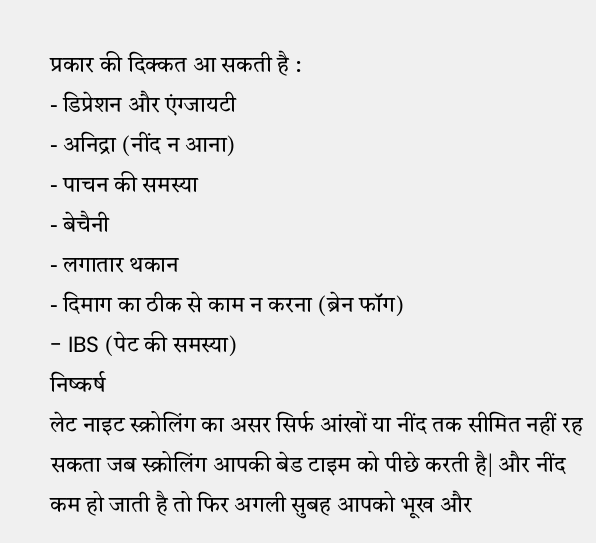प्रकार की दिक्कत आ सकती है :
- डिप्रेशन और एंग्जायटी
- अनिद्रा (नींद न आना)
- पाचन की समस्या
- बेचैनी
- लगातार थकान
- दिमाग का ठीक से काम न करना (ब्रेन फॉग)
- IBS (पेट की समस्या)
निष्कर्ष
लेट नाइट स्क्रोलिंग का असर सिर्फ आंखों या नींद तक सीमित नहीं रह सकता जब स्क्रोलिंग आपकी बेड टाइम को पीछे करती है| और नींद कम हो जाती है तो फिर अगली सुबह आपको भूख और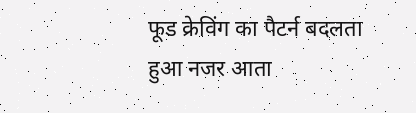फूड क्रेविंग का पैटर्न बदलता हुआ नजर आता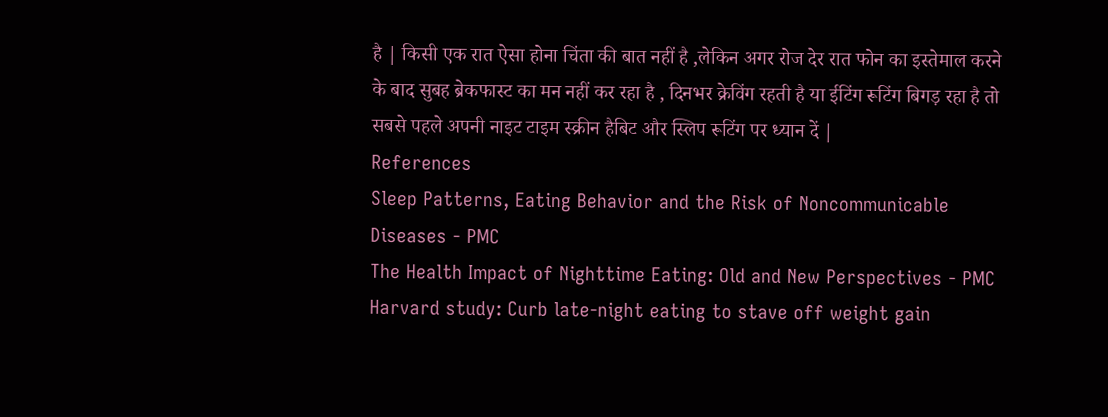है | किसी एक रात ऐसा होना चिंता की बात नहीं है ,लेकिन अगर रोज देर रात फोन का इस्तेमाल करने के बाद सुबह ब्रेकफास्ट का मन नहीं कर रहा है , दिनभर क्रेविंग रहती है या ईटिंग रूटिंग बिगड़ रहा है तो सबसे पहले अपनी नाइट टाइम स्क्रीन हैबिट और स्लिप रूटिंग पर ध्यान दें |
References
Sleep Patterns, Eating Behavior and the Risk of Noncommunicable Diseases - PMC
The Health Impact of Nighttime Eating: Old and New Perspectives - PMC
Harvard study: Curb late-night eating to stave off weight gain